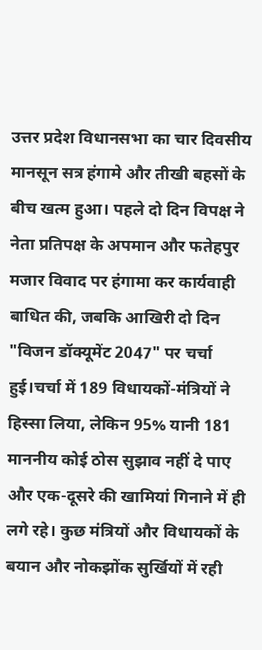उत्तर प्रदेश विधानसभा का चार दिवसीय मानसून सत्र हंगामे और तीखी बहसों के बीच खत्म हुआ। पहले दो दिन विपक्ष ने नेता प्रतिपक्ष के अपमान और फतेहपुर मजार विवाद पर हंगामा कर कार्यवाही बाधित की, जबकि आखिरी दो दिन "विजन डॉक्यूमेंट 2047" पर चर्चा हुई।चर्चा में 189 विधायकों-मंत्रियों ने हिस्सा लिया, लेकिन 95% यानी 181 माननीय कोई ठोस सुझाव नहीं दे पाए और एक-दूसरे की खामियां गिनाने में ही लगे रहे। कुछ मंत्रियों और विधायकों के बयान और नोकझोंक सुर्खियों में रही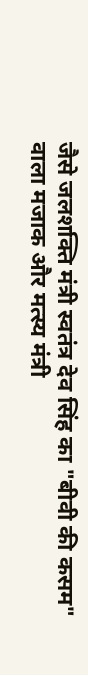जैसे जलशक्ति मंत्री स्वतंत्र देव सिंह का "बीवी की कसम" वाला मजाक और मत्स्य मंत्री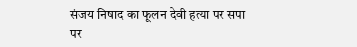संजय निषाद का फूलन देवी हत्या पर सपा पर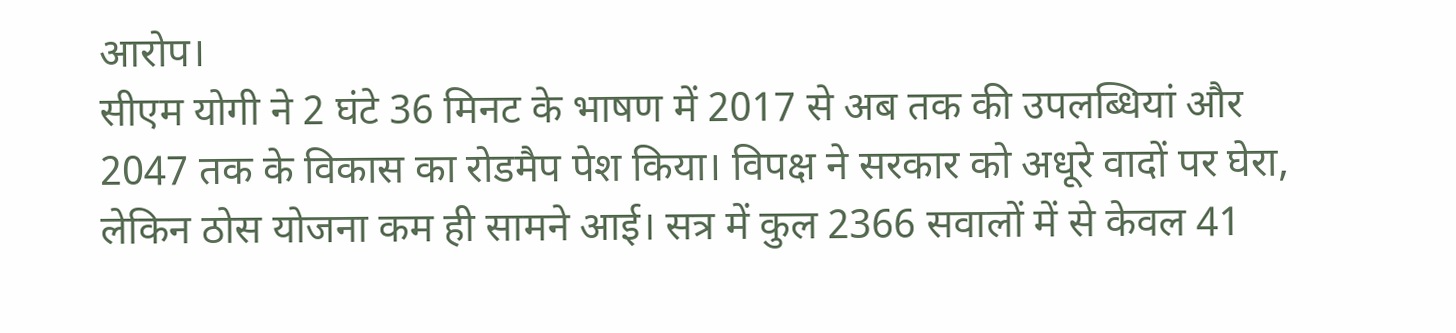आरोप।
सीएम योगी ने 2 घंटे 36 मिनट के भाषण में 2017 से अब तक की उपलब्धियां और 2047 तक के विकास का रोडमैप पेश किया। विपक्ष ने सरकार को अधूरे वादों पर घेरा, लेकिन ठोस योजना कम ही सामने आई। सत्र में कुल 2366 सवालों में से केवल 41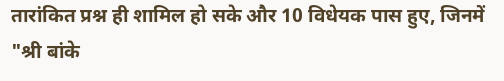तारांकित प्रश्न ही शामिल हो सके और 10 विधेयक पास हुए, जिनमें "श्री बांके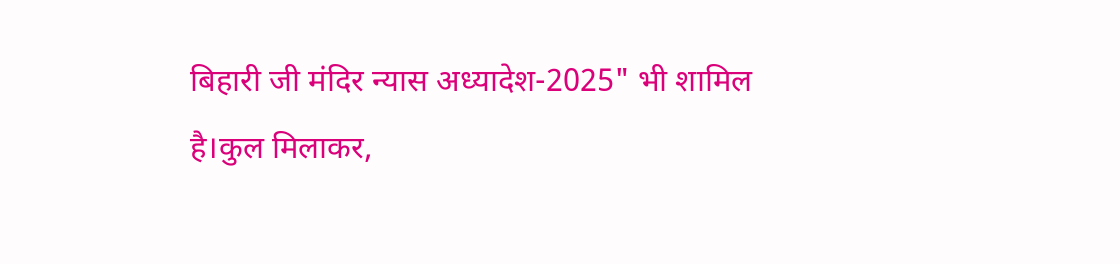बिहारी जी मंदिर न्यास अध्यादेश-2025" भी शामिल है।कुल मिलाकर,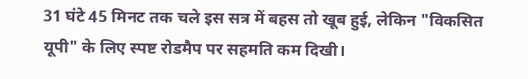31 घंटे 45 मिनट तक चले इस सत्र में बहस तो खूब हुई, लेकिन "विकसित यूपी" के लिए स्पष्ट रोडमैप पर सहमति कम दिखी।